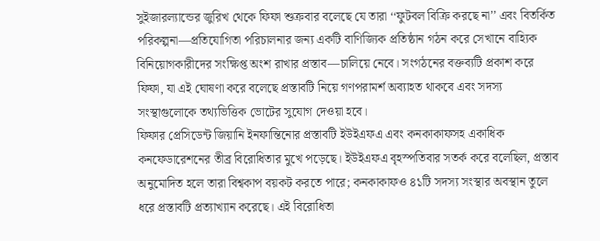সুইজারল্যান্ডের জুরিখ থেকে ফিফা শুক্রবার বলেছে যে তারা ‘‘ফুটবল বিক্রি করছে না’’ এবং বিতর্কিত পরিকল্পনা—প্রতিযোগিতা পরিচালনার জন্য একটি বাণিজ্যিক প্রতিষ্ঠান গঠন করে সেখানে বাহ্যিক বিনিয়োগকারীদের সংক্ষিপ্ত অংশ রাখার প্রস্তাব—চালিয়ে নেবে। সংগঠনের বক্তব্যটি প্রকাশ করে ফিফা, যা এই ঘোষণা করে বলেছে প্রস্তাবটি নিয়ে গণপরামর্শ অব্যাহত থাকবে এবং সদস্য সংস্থাগুলোকে তথ্যভিত্তিক ভোটের সুযোগ দেওয়া হবে।
ফিফার প্রেসিডেন্ট জিয়ানি ইনফান্তিনোর প্রস্তাবটি ইউইএফএ এবং কনকাকাফসহ একাধিক কনফেডারেশনের তীব্র বিরোধিতার মুখে পড়েছে। ইউইএফএ বৃহস্পতিবার সতর্ক করে বলেছিল, প্রস্তাব অনুমোদিত হলে তারা বিশ্বকাপ বয়কট করতে পারে; কনকাকাফও ৪১টি সদস্য সংস্থার অবস্থান তুলে ধরে প্রস্তাবটি প্রত্যাখ্যান করেছে। এই বিরোধিতা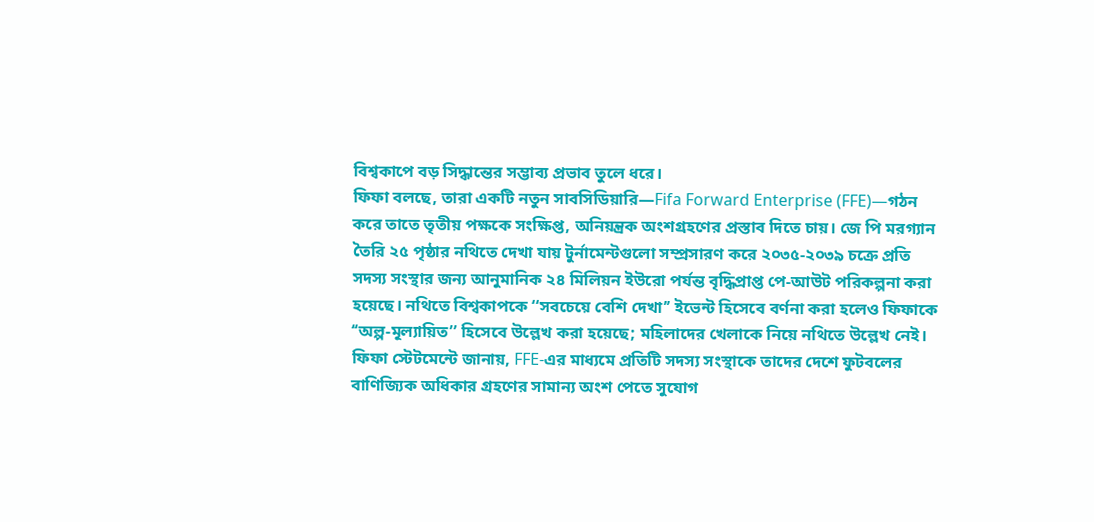বিশ্বকাপে বড় সিদ্ধান্তের সম্ভাব্য প্রভাব তুলে ধরে।
ফিফা বলছে, তারা একটি নতুন সাবসিডিয়ারি—Fifa Forward Enterprise (FFE)—গঠন করে তাতে তৃতীয় পক্ষকে সংক্ষিপ্ত, অনিয়ন্ত্রক অংশগ্রহণের প্রস্তাব দিতে চায়। জে পি মরগ্যান তৈরি ২৫ পৃষ্ঠার নথিতে দেখা যায় টুর্নামেন্টগুলো সম্প্রসারণ করে ২০৩৫-২০৩৯ চক্রে প্রতি সদস্য সংস্থার জন্য আনুমানিক ২৪ মিলিয়ন ইউরো পর্যন্ত বৃদ্ধিপ্রাপ্ত পে-আউট পরিকল্পনা করা হয়েছে। নথিতে বিশ্বকাপকে ‘‘সবচেয়ে বেশি দেখা’’ ইভেন্ট হিসেবে বর্ণনা করা হলেও ফিফাকে ‘‘অল্প-মূল্যায়িত’’ হিসেবে উল্লেখ করা হয়েছে; মহিলাদের খেলাকে নিয়ে নথিতে উল্লেখ নেই।
ফিফা স্টেটমেন্টে জানায়, FFE-এর মাধ্যমে প্রতিটি সদস্য সংস্থাকে তাদের দেশে ফুটবলের বাণিজ্যিক অধিকার গ্রহণের সামান্য অংশ পেতে সুযোগ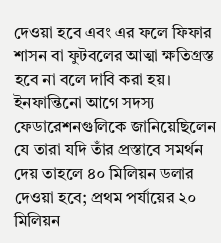দেওয়া হবে এবং এর ফলে ফিফার শাসন বা ফুটবলের আত্মা ক্ষতিগ্রস্ত হবে না বলে দাবি করা হয়।
ইনফান্তিনো আগে সদস্য ফেডারেশনগুলিকে জানিয়েছিলেন যে তারা যদি তাঁর প্রস্তাবে সমর্থন দেয় তাহলে ৪০ মিলিয়ন ডলার দেওয়া হবে; প্রথম পর্যায়ের ২০ মিলিয়ন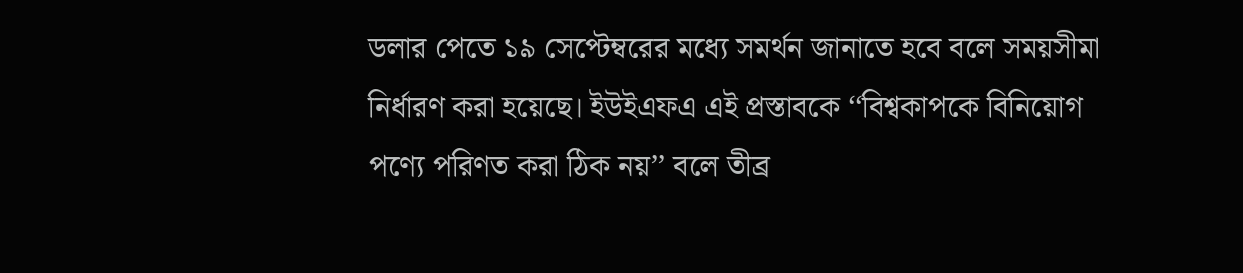ডলার পেতে ১৯ সেপ্টেম্বরের মধ্যে সমর্থন জানাতে হবে বলে সময়সীমা নির্ধারণ করা হয়েছে। ইউইএফএ এই প্রস্তাবকে ‘‘বিশ্বকাপকে বিনিয়োগ পণ্যে পরিণত করা ঠিক নয়’’ বলে তীব্র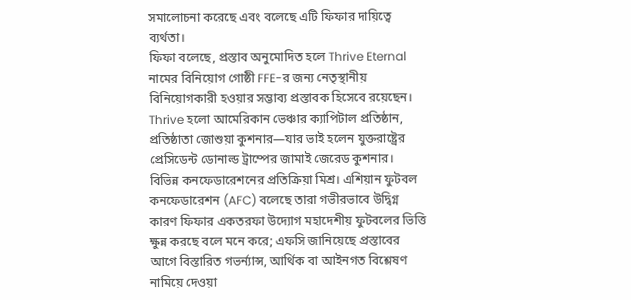সমালোচনা করেছে এবং বলেছে এটি ফিফার দায়িত্বে ব্যর্থতা।
ফিফা বলেছে, প্রস্তাব অনুমোদিত হলে Thrive Eternal নামের বিনিয়োগ গোষ্ঠী FFE-র জন্য নেতৃস্থানীয় বিনিয়োগকারী হওয়ার সম্ভাব্য প্রস্তাবক হিসেবে রয়েছেন। Thrive হলো আমেরিকান ভেঞ্চার ক্যাপিটাল প্রতিষ্ঠান, প্রতিষ্ঠাতা জোশুয়া কুশনার—যার ভাই হলেন যুক্তরাষ্ট্রের প্রেসিডেন্ট ডোনাল্ড ট্রাম্পের জামাই জেরেড কুশনার।
বিভিন্ন কনফেডারেশনের প্রতিক্রিয়া মিশ্র। এশিয়ান ফুটবল কনফেডারেশন (AFC) বলেছে তারা গভীরভাবে উদ্বিগ্ন কারণ ফিফার একতরফা উদ্যোগ মহাদেশীয় ফুটবলের ভিত্তি ক্ষুন্ন করছে বলে মনে করে; এফসি জানিয়েছে প্রস্তাবের আগে বিস্তারিত গভর্ন্যান্স, আর্থিক বা আইনগত বিশ্লেষণ নামিয়ে দেওয়া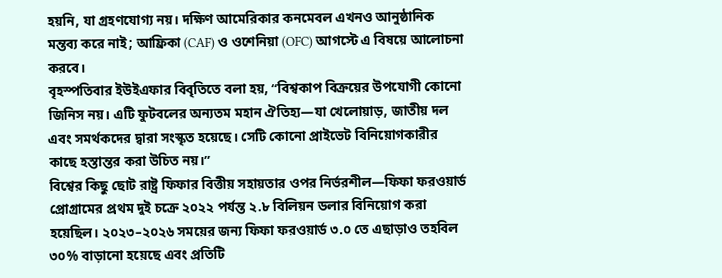হয়নি, যা গ্রহণযোগ্য নয়। দক্ষিণ আমেরিকার কনমেবল এখনও আনুষ্ঠানিক মন্তব্য করে নাই; আফ্রিকা (CAF) ও ওশেনিয়া (OFC) আগস্টে এ বিষয়ে আলোচনা করবে।
বৃহস্পতিবার ইউইএফার বিবৃতিতে বলা হয়, ‘‘বিশ্বকাপ বিক্রয়ের উপযোগী কোনো জিনিস নয়। এটি ফুটবলের অন্যতম মহান ঐতিহ্য—যা খেলোয়াড়, জাতীয় দল এবং সমর্থকদের দ্বারা সংস্কৃত হয়েছে। সেটি কোনো প্রাইভেট বিনিয়োগকারীর কাছে হস্তান্তর করা উচিত নয়।’’
বিশ্বের কিছু ছোট রাষ্ট্র ফিফার বিত্তীয় সহায়তার ওপর নির্ভরশীল—ফিফা ফরওয়ার্ড প্রোগ্রামের প্রথম দুই চক্রে ২০২২ পর্যন্ত ২.৮ বিলিয়ন ডলার বিনিয়োগ করা হয়েছিল। ২০২৩–২০২৬ সময়ের জন্য ফিফা ফরওয়ার্ড ৩.০ তে এছাড়াও তহবিল ৩০% বাড়ানো হয়েছে এবং প্রতিটি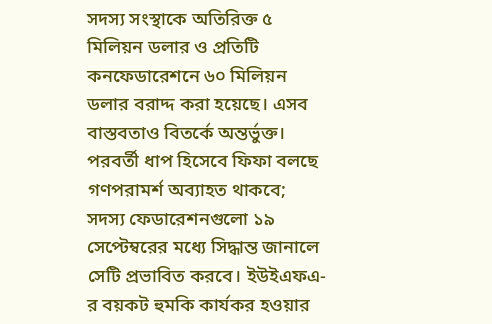সদস্য সংস্থাকে অতিরিক্ত ৫ মিলিয়ন ডলার ও প্রতিটি কনফেডারেশনে ৬০ মিলিয়ন ডলার বরাদ্দ করা হয়েছে। এসব বাস্তবতাও বিতর্কে অন্তর্ভুক্ত।
পরবর্তী ধাপ হিসেবে ফিফা বলছে গণপরামর্শ অব্যাহত থাকবে; সদস্য ফেডারেশনগুলো ১৯ সেপ্টেম্বরের মধ্যে সিদ্ধান্ত জানালে সেটি প্রভাবিত করবে। ইউইএফএ-র বয়কট হুমকি কার্যকর হওয়ার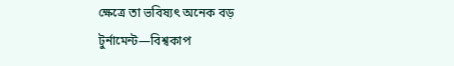ক্ষেত্রে তা ভবিষ্যৎ অনেক বড় টুর্নামেন্ট—বিশ্বকাপ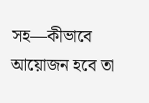সহ—কীভাবে আয়োজন হবে তা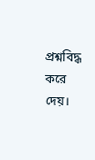প্রশ্নবিদ্ধ করে দেয়।